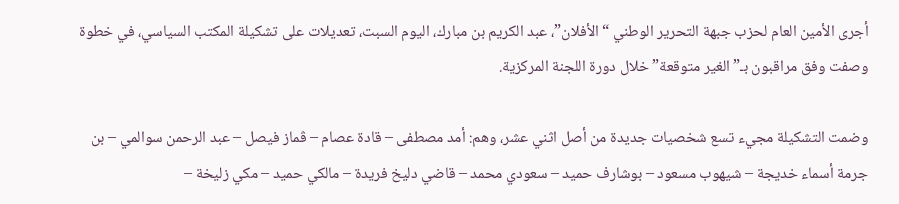أجرى الأمين العام لحزب جبهة التحرير الوطني “الأفلان”، عبد الكريم بن مبارك، اليوم السبت، تعديلات على تشكيلة المكتب السياسي، في خطوة وصفت وفق مراقبون بـ”الغير متوقعة” خلال دورة اللجنة المركزية.

وضمت التشكيلة مجيء تسع شخصيات جديدة من أصل اثني عشر، وهم: أمد مصطفى – قادة عصام – ڤماز فيصل – عبد الرحمن سوالمي – بن جرمة أسماء خديجة – شيهوب مسعود – بوشارف حميد – سعودي محمد – قاضي دليخ فريدة – مالكي حميد – مكي زليخة –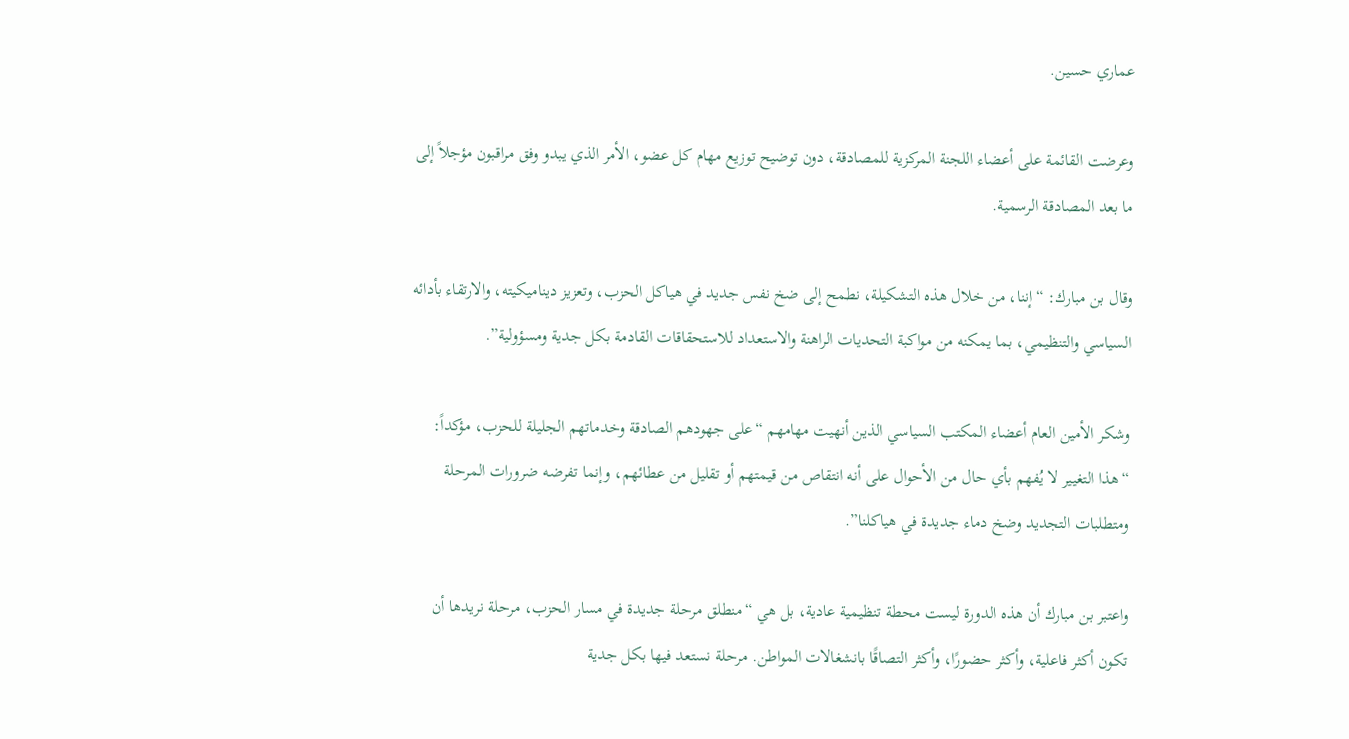عماري حسين.

وعرضت القائمة على أعضاء اللجنة المركزية للمصادقة، دون توضيح توزيع مهام كل عضو، الأمر الذي يبدو وفق مراقبون مؤجلاً إلى ما بعد المصادقة الرسمية.

وقال بن مبارك: “إننا، من خلال هذه التشكيلة، نطمح إلى ضخ نفس جديد في هياكل الحزب، وتعزيز ديناميكيته، والارتقاء بأدائه السياسي والتنظيمي، بما يمكنه من مواكبة التحديات الراهنة والاستعداد للاستحقاقات القادمة بكل جدية ومسؤولية”.

وشكر الأمين العام أعضاء المكتب السياسي الذين أنهيت مهامهم “على جهودهم الصادقة وخدماتهم الجليلة للحزب، مؤكداً: “هذا التغيير لا يُفهم بأي حال من الأحوال على أنه انتقاص من قيمتهم أو تقليل من عطائهم، وإنما تفرضه ضرورات المرحلة ومتطلبات التجديد وضخ دماء جديدة في هياكلنا”.

واعتبر بن مبارك أن هذه الدورة ليست محطة تنظيمية عادية، بل هي “منطلق مرحلة جديدة في مسار الحزب، مرحلة نريدها أن تكون أكثر فاعلية، وأكثر حضورًا، وأكثر التصاقًا بانشغالات المواطن. مرحلة نستعد فيها بكل جدية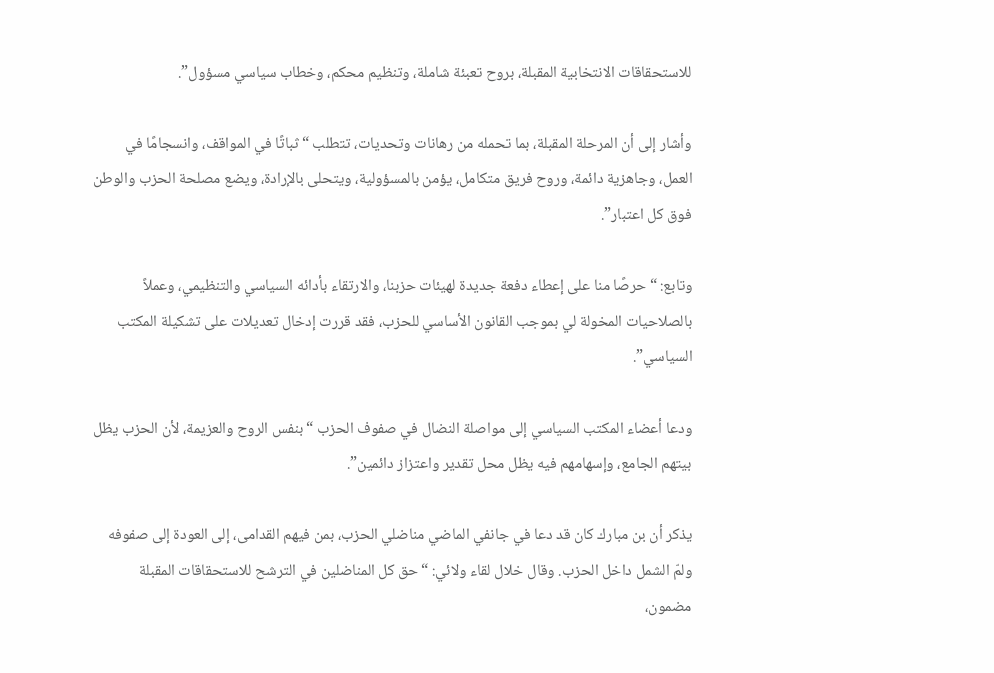للاستحقاقات الانتخابية المقبلة، بروح تعبئة شاملة، وتنظيم محكم، وخطاب سياسي مسؤول”.

وأشار إلى أن المرحلة المقبلة، بما تحمله من رهانات وتحديات، تتطلب “ثباتًا في المواقف، وانسجامًا في العمل، وجاهزية دائمة، وروح فريق متكامل، يؤمن بالمسؤولية، ويتحلى بالإرادة، ويضع مصلحة الحزب والوطن فوق كل اعتبار”.

وتابع: “حرصًا منا على إعطاء دفعة جديدة لهيئات حزبنا، والارتقاء بأدائه السياسي والتنظيمي، وعملاً بالصلاحيات المخولة لي بموجب القانون الأساسي للحزب، فقد قررت إدخال تعديلات على تشكيلة المكتب السياسي”.

ودعا أعضاء المكتب السياسي إلى مواصلة النضال في صفوف الحزب “بنفس الروح والعزيمة، لأن الحزب يظل بيتهم الجامع، وإسهامهم فيه يظل محل تقدير واعتزاز دائمين”.

يذكر أن بن مبارك كان قد دعا في جانفي الماضي مناضلي الحزب، بمن فيهم القدامى، إلى العودة إلى صفوفه ولمّ الشمل داخل الحزب. وقال خلال لقاء ولائي: “حق كل المناضلين في الترشح للاستحقاقات المقبلة مضمون،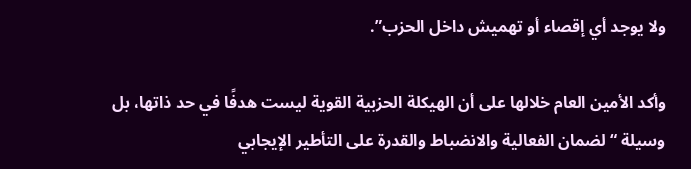ولا يوجد أي إقصاء أو تهميش داخل الحزب”.

وأكد الأمين العام خلالها على أن الهيكلة الحزبية القوية ليست هدفًا في حد ذاتها، بل وسيلة “لضمان الفعالية والانضباط والقدرة على التأطير الإيجابي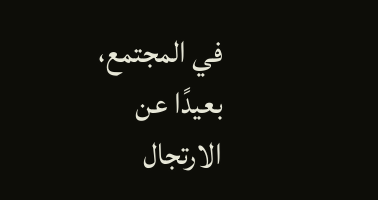في المجتمع، بعيدًا عن الارتجال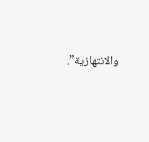والانتهازية”.